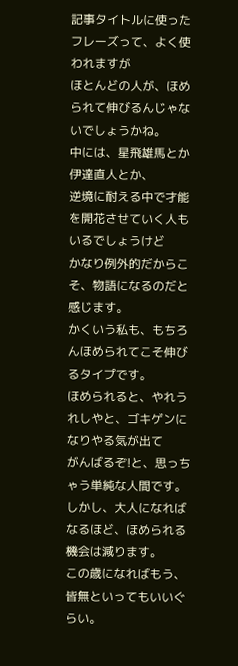記事タイトルに使ったフレーズって、よく使われますが
ほとんどの人が、ほめられて伸びるんじゃないでしょうかね。
中には、星飛雄馬とか伊達直人とか、
逆境に耐える中で才能を開花させていく人もいるでしょうけど
かなり例外的だからこそ、物語になるのだと感じます。
かくいう私も、もちろんほめられてこそ伸びるタイプです。
ほめられると、やれうれしやと、ゴキゲンになりやる気が出て
がんばるぞ!と、思っちゃう単純な人間です。
しかし、大人になればなるほど、ほめられる機会は減ります。
この歳になればもう、皆無といってもいいぐらい。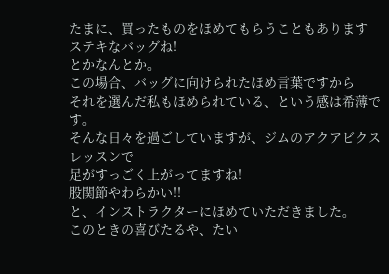たまに、買ったものをほめてもらうこともあります
ステキなバッグね!
とかなんとか。
この場合、バッグに向けられたほめ言葉ですから
それを選んだ私もほめられている、という感は希薄です。
そんな日々を過ごしていますが、ジムのアクアビクスレッスンで
足がすっごく上がってますね!
股関節やわらかい!!
と、インストラクターにほめていただきました。
このときの喜びたるや、たい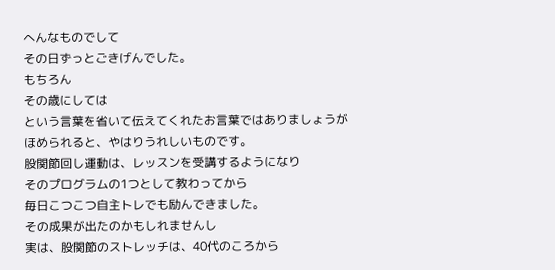へんなものでして
その日ずっとごきげんでした。
もちろん
その歳にしては
という言葉を省いて伝えてくれたお言葉ではありましょうが
ほめられると、やはりうれしいものです。
股関節回し運動は、レッスンを受講するようになり
そのプログラムの1つとして教わってから
毎日こつこつ自主トレでも励んできました。
その成果が出たのかもしれませんし
実は、股関節のストレッチは、40代のころから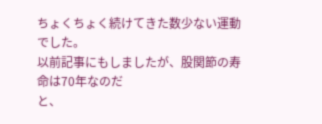ちょくちょく続けてきた数少ない運動でした。
以前記事にもしましたが、股関節の寿命は70年なのだ
と、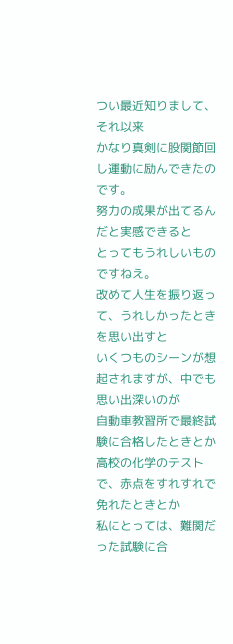つい最近知りまして、それ以来
かなり真剣に股関節回し運動に励んできたのです。
努力の成果が出てるんだと実感できると
とってもうれしいものですねえ。
改めて人生を振り返って、うれしかったときを思い出すと
いくつものシーンが想起されますが、中でも思い出深いのが
自動車教習所で最終試験に合格したときとか
高校の化学のテストで、赤点をすれすれで免れたときとか
私にとっては、難関だった試験に合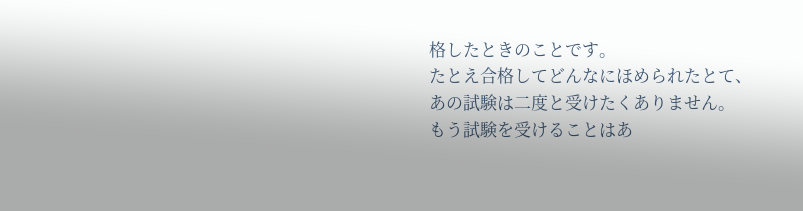格したときのことです。
たとえ合格してどんなにほめられたとて、
あの試験は二度と受けたくありません。
もう試験を受けることはあ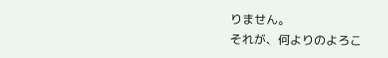りません。
それが、何よりのよろこ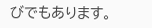びでもあります。